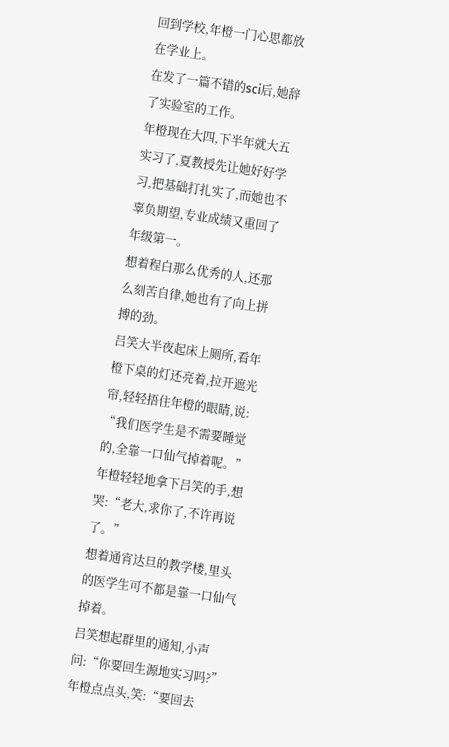回到学校,年橙一门心思都放在学业上。
在发了一篇不错的sci后,她辞了实验室的工作。
年橙现在大四,下半年就大五实习了,夏教授先让她好好学习,把基础打扎实了,而她也不辜负期望,专业成绩又重回了年级第一。
想着程白那么优秀的人,还那么刻苦自律,她也有了向上拼搏的劲。
吕笑大半夜起床上厕所,看年橙下桌的灯还亮着,拉开遮光帘,轻轻捂住年橙的眼睛,说:
“我们医学生是不需要睡觉的,全靠一口仙气掉着呢。”
年橙轻轻地拿下吕笑的手,想哭:“老大,求你了,不许再说了。”
想着通宵达旦的教学楼,里头的医学生可不都是靠一口仙气掉着。
吕笑想起群里的通知,小声问:“你要回生源地实习吗?”
年橙点点头,笑:“要回去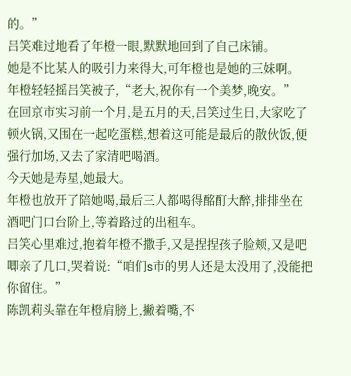的。”
吕笑难过地看了年橙一眼,默默地回到了自己床铺。
她是不比某人的吸引力来得大,可年橙也是她的三妹啊。
年橙轻轻摇吕笑被子,“老大,祝你有一个美梦,晚安。”
在回京市实习前一个月,是五月的天,吕笑过生日,大家吃了顿火锅,又围在一起吃蛋糕,想着这可能是最后的散伙饭,便强行加场,又去了家清吧喝酒。
今天她是寿星,她最大。
年橙也放开了陪她喝,最后三人都喝得酩酊大醉,排排坐在酒吧门口台阶上,等着路过的出租车。
吕笑心里难过,抱着年橙不撒手,又是捏捏孩子脸颊,又是吧唧亲了几口,哭着说:“咱们s市的男人还是太没用了,没能把你留住。”
陈凯莉头靠在年橙肩膀上,撇着嘴,不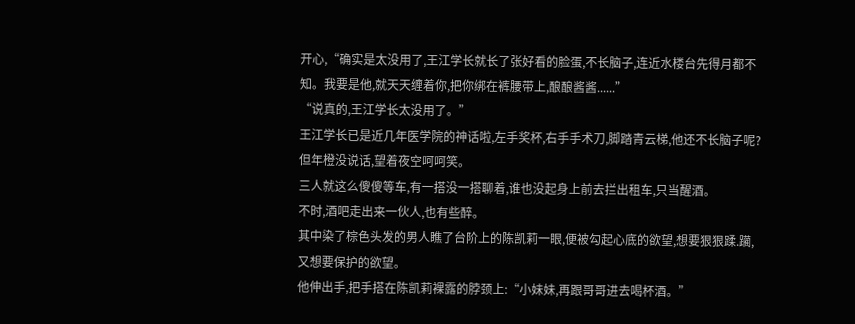开心,“确实是太没用了,王江学长就长了张好看的脸蛋,不长脑子,连近水楼台先得月都不知。我要是他,就天天缠着你,把你绑在裤腰带上,酿酿酱酱......”
“说真的,王江学长太没用了。”
王江学长已是近几年医学院的神话啦,左手奖杯,右手手术刀,脚踏青云梯,他还不长脑子呢?
但年橙没说话,望着夜空呵呵笑。
三人就这么傻傻等车,有一搭没一搭聊着,谁也没起身上前去拦出租车,只当醒酒。
不时,酒吧走出来一伙人,也有些醉。
其中染了棕色头发的男人瞧了台阶上的陈凯莉一眼,便被勾起心底的欲望,想要狠狠蹂.躏,又想要保护的欲望。
他伸出手,把手搭在陈凯莉裸露的脖颈上:“小妹妹,再跟哥哥进去喝杯酒。”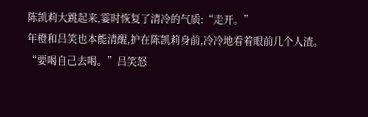陈凯莉大跳起来,霎时恢复了清冷的气质:“走开。”
年橙和吕笑也本能清醒,护在陈凯莉身前,冷冷地看着眼前几个人渣。
“要喝自己去喝。”吕笑怒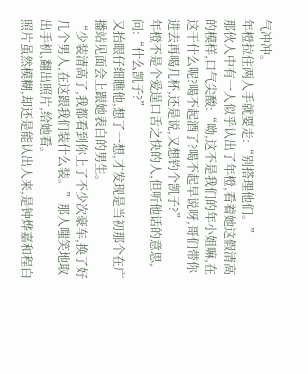气冲冲。
年橙拉住两人手就要走:“别搭理他们。”
那伙人中有一人似乎认出了年橙,看着她这假清高的模样,口气尖酸:“呦,这不是我们的年小姐嘛,在这干什么呢?喝不起酒了?喝不起早说呀,哥们带你进去再喝几杯,还是说,又想钓个凯子?”
年橙不是个爱逞口舌之快的人,但听他话的意思,问:“什么凯子?”
又抬眼仔细瞧他,想了一想,才发现是当初那个在广播站见面会上跟她表白的男生。
“少装清高了,我都看到你上了不少次豪车,换了好几个男人,在这跟我们装什么装。”那人嗤笑地取出手机,翻出照片,给她看。
照片虽然模糊,却还是能认出人来,是钟烨嘉和程白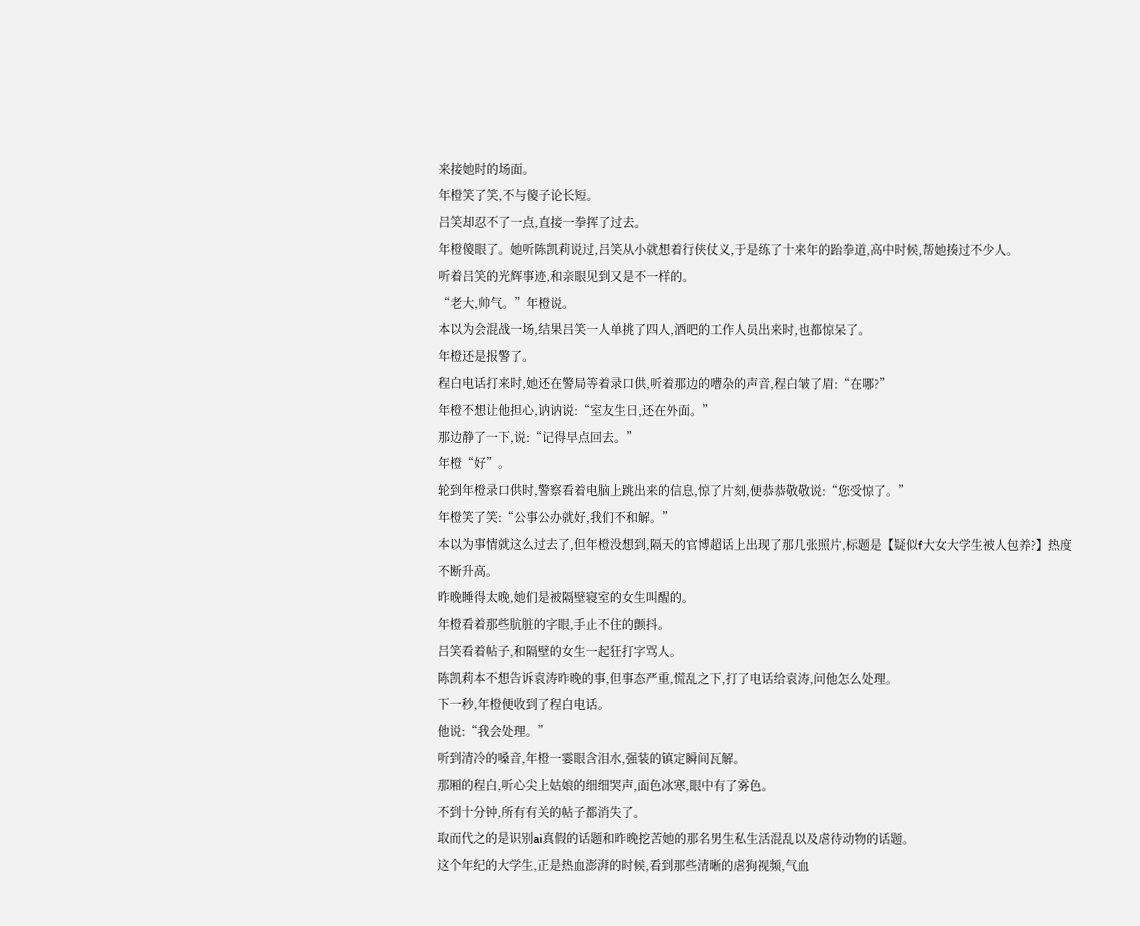来接她时的场面。
年橙笑了笑,不与傻子论长短。
吕笑却忍不了一点,直接一拳挥了过去。
年橙傻眼了。她听陈凯莉说过,吕笑从小就想着行侠仗义,于是练了十来年的跆拳道,高中时候,帮她揍过不少人。
听着吕笑的光辉事迹,和亲眼见到又是不一样的。
“老大,帅气。”年橙说。
本以为会混战一场,结果吕笑一人单挑了四人,酒吧的工作人员出来时,也都惊呆了。
年橙还是报警了。
程白电话打来时,她还在警局等着录口供,听着那边的嘈杂的声音,程白皱了眉:“在哪?”
年橙不想让他担心,讷讷说:“室友生日,还在外面。”
那边静了一下,说:“记得早点回去。”
年橙“好”。
轮到年橙录口供时,警察看着电脑上跳出来的信息,惊了片刻,便恭恭敬敬说:“您受惊了。”
年橙笑了笑:“公事公办就好,我们不和解。”
本以为事情就这么过去了,但年橙没想到,隔天的官博超话上出现了那几张照片,标题是【疑似f大女大学生被人包养?】热度不断升高。
昨晚睡得太晚,她们是被隔壁寝室的女生叫醒的。
年橙看着那些肮脏的字眼,手止不住的颤抖。
吕笑看着帖子,和隔壁的女生一起狂打字骂人。
陈凯莉本不想告诉袁涛昨晚的事,但事态严重,慌乱之下,打了电话给袁涛,问他怎么处理。
下一秒,年橙便收到了程白电话。
他说:“我会处理。”
听到清冷的嗓音,年橙一霎眼含泪水,强装的镇定瞬间瓦解。
那厢的程白,听心尖上姑娘的细细哭声,面色冰寒,眼中有了雾色。
不到十分钟,所有有关的帖子都消失了。
取而代之的是识别ai真假的话题和昨晚挖苦她的那名男生私生活混乱以及虐待动物的话题。
这个年纪的大学生,正是热血澎湃的时候,看到那些清晰的虐狗视频,气血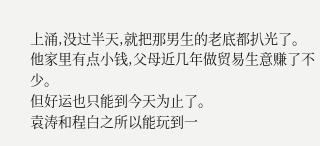上涌,没过半天,就把那男生的老底都扒光了。
他家里有点小钱,父母近几年做贸易生意赚了不少。
但好运也只能到今天为止了。
袁涛和程白之所以能玩到一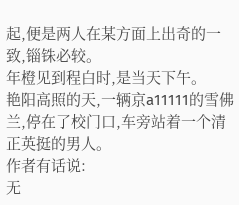起,便是两人在某方面上出奇的一致,锱铢必较。
年橙见到程白时,是当天下午。
艳阳高照的天,一辆京a11111的雪佛兰,停在了校门口,车旁站着一个清正英挺的男人。
作者有话说:
无